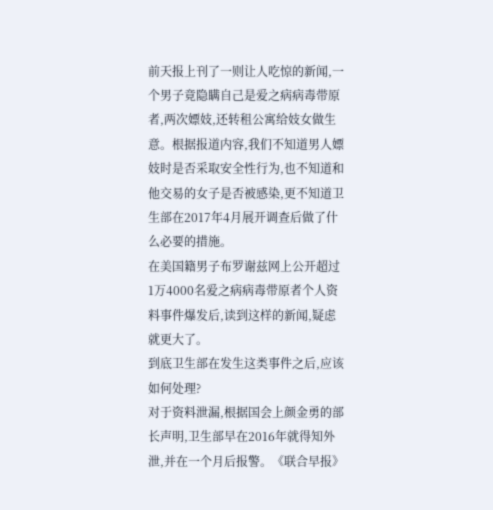前天报上刊了一则让人吃惊的新闻,一个男子竟隐瞒自己是爱之病病毒带原者,两次嫖妓,还转租公寓给妓女做生意。根据报道内容,我们不知道男人嫖妓时是否采取安全性行为,也不知道和他交易的女子是否被感染,更不知道卫生部在2017年4月展开调查后做了什么必要的措施。
在美国籍男子布罗谢兹网上公开超过1万4000名爱之病病毒带原者个人资料事件爆发后,读到这样的新闻,疑虑就更大了。
到底卫生部在发生这类事件之后,应该如何处理?
对于资料泄漏,根据国会上颜金勇的部长声明,卫生部早在2016年就得知外泄,并在一个月后报警。《联合早报》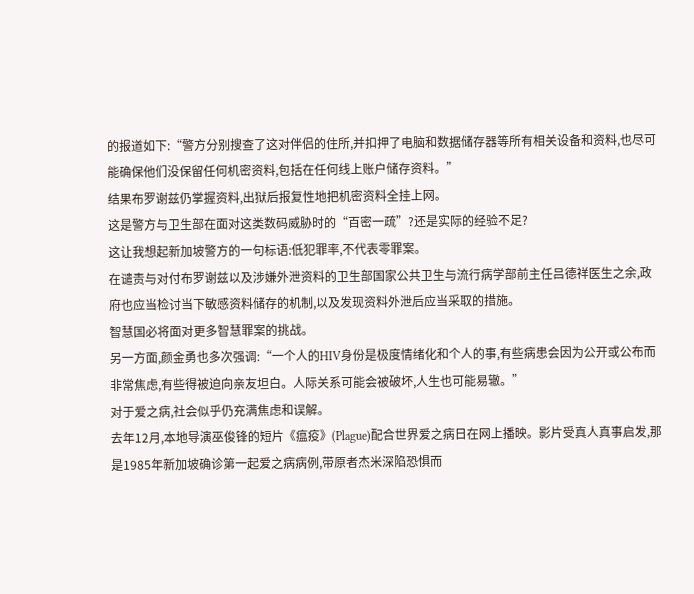的报道如下:“警方分别搜查了这对伴侣的住所,并扣押了电脑和数据储存器等所有相关设备和资料,也尽可能确保他们没保留任何机密资料,包括在任何线上账户储存资料。”
结果布罗谢兹仍掌握资料,出狱后报复性地把机密资料全挂上网。
这是警方与卫生部在面对这类数码威胁时的“百密一疏”?还是实际的经验不足?
这让我想起新加坡警方的一句标语:低犯罪率,不代表零罪案。
在谴责与对付布罗谢兹以及涉嫌外泄资料的卫生部国家公共卫生与流行病学部前主任吕德祥医生之余,政府也应当检讨当下敏感资料储存的机制,以及发现资料外泄后应当采取的措施。
智慧国必将面对更多智慧罪案的挑战。
另一方面,颜金勇也多次强调:“一个人的HIV身份是极度情绪化和个人的事,有些病患会因为公开或公布而非常焦虑,有些得被迫向亲友坦白。人际关系可能会被破坏,人生也可能易辙。”
对于爱之病,社会似乎仍充满焦虑和误解。
去年12月,本地导演巫俊锋的短片《瘟疫》(Plague)配合世界爱之病日在网上播映。影片受真人真事启发,那是1985年新加坡确诊第一起爱之病病例,带原者杰米深陷恐惧而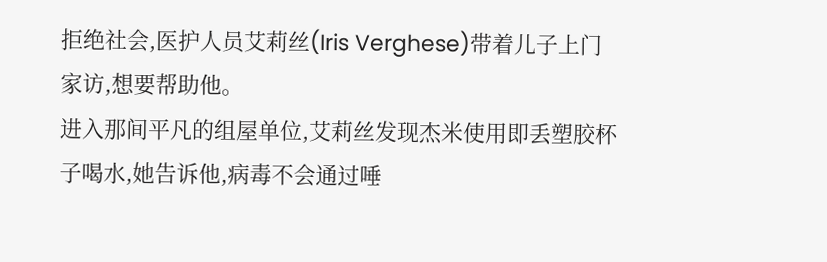拒绝社会,医护人员艾莉丝(Iris Verghese)带着儿子上门家访,想要帮助他。
进入那间平凡的组屋单位,艾莉丝发现杰米使用即丢塑胶杯子喝水,她告诉他,病毒不会通过唾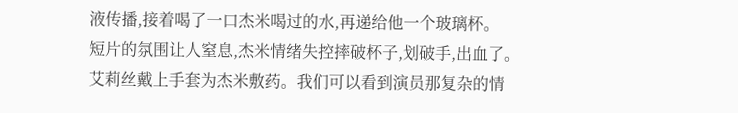液传播,接着喝了一口杰米喝过的水,再递给他一个玻璃杯。
短片的氛围让人窒息,杰米情绪失控摔破杯子,划破手,出血了。艾莉丝戴上手套为杰米敷药。我们可以看到演员那复杂的情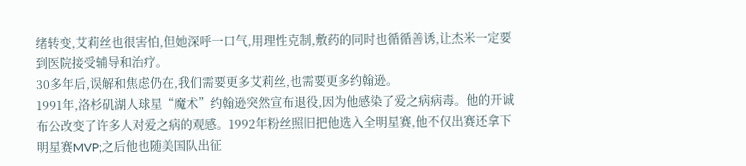绪转变,艾莉丝也很害怕,但她深呼一口气,用理性克制,敷药的同时也循循善诱,让杰米一定要到医院接受辅导和治疗。
30多年后,误解和焦虑仍在,我们需要更多艾莉丝,也需要更多约翰逊。
1991年,洛杉矶湖人球星“魔术”约翰逊突然宣布退役,因为他感染了爱之病病毒。他的开诚布公改变了许多人对爱之病的观感。1992年粉丝照旧把他选入全明星赛,他不仅出赛还拿下明星赛MVP;之后他也随美国队出征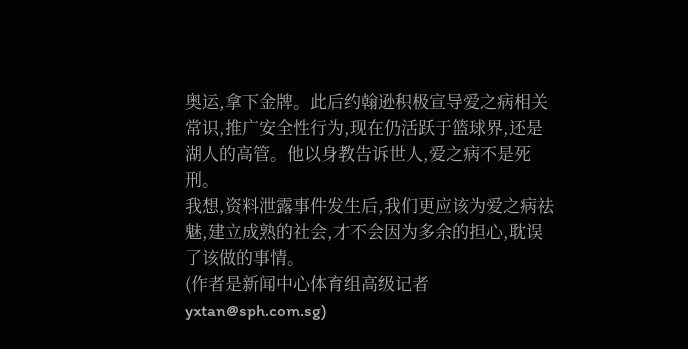奥运,拿下金牌。此后约翰逊积极宣导爱之病相关常识,推广安全性行为,现在仍活跃于篮球界,还是湖人的高管。他以身教告诉世人,爱之病不是死刑。
我想,资料泄露事件发生后,我们更应该为爱之病祛魅,建立成熟的社会,才不会因为多余的担心,耽误了该做的事情。
(作者是新闻中心体育组高级记者 yxtan@sph.com.sg)